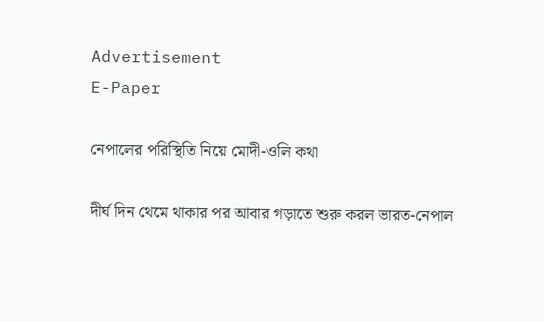Advertisement
E-Paper

নেপালের পরিস্থিতি নিয়ে মোদী-ওলি কথা

দীর্ঘ দিন থেমে থাকার পর আবার গড়াতে শুরু করল ভারত-নেপাল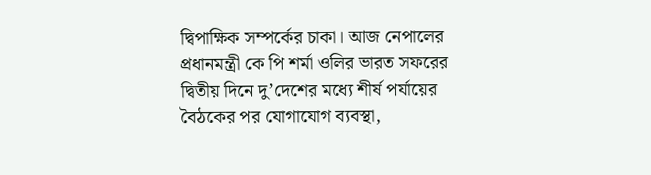দ্বিপাক্ষিক সম্পর্কের চাকা। আজ নেপালের প্রধানমন্ত্রী কে পি শর্মা ওলির ভারত সফরের দ্বিতীয় দিনে দু’দেশের মধ্যে শীর্ষ পর্যায়ের বৈঠকের পর যোগাযোগ ব্যবস্থা,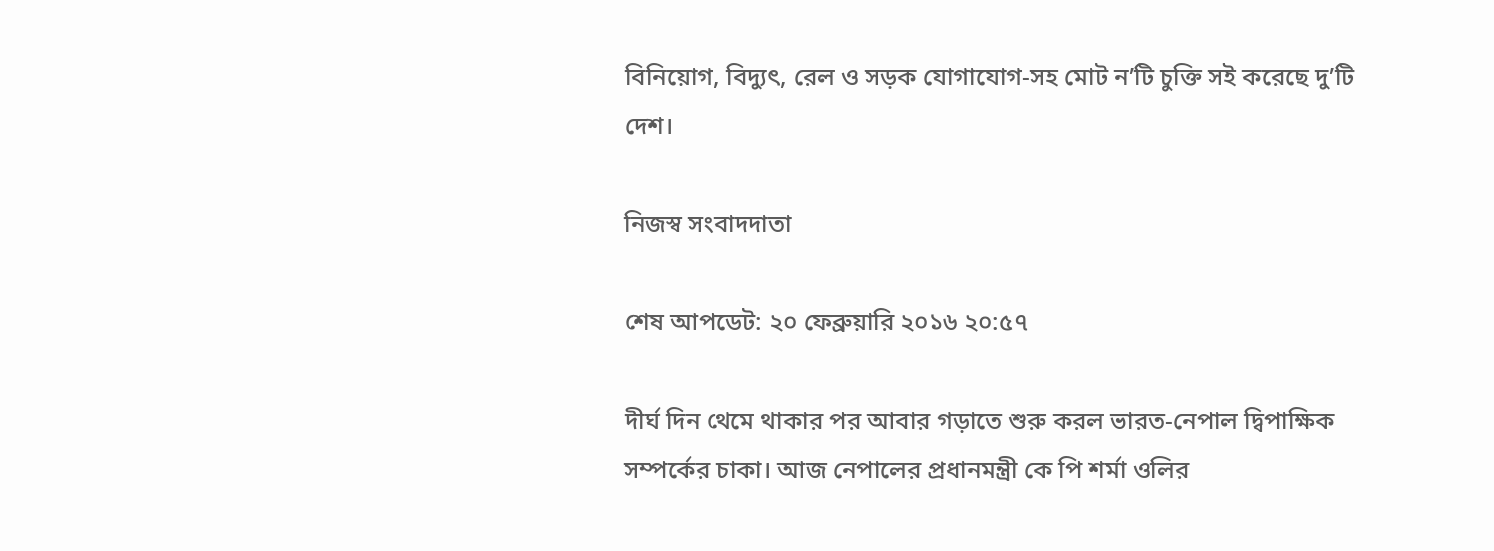বিনিয়োগ, বিদ্যুৎ, রেল ও সড়ক যোগাযোগ-সহ মোট ন’টি চুক্তি সই করেছে দু’টি দেশ।

নিজস্ব সংবাদদাতা

শেষ আপডেট: ২০ ফেব্রুয়ারি ২০১৬ ২০:৫৭

দীর্ঘ দিন থেমে থাকার পর আবার গড়াতে শুরু করল ভারত-নেপাল দ্বিপাক্ষিক সম্পর্কের চাকা। আজ নেপালের প্রধানমন্ত্রী কে পি শর্মা ওলির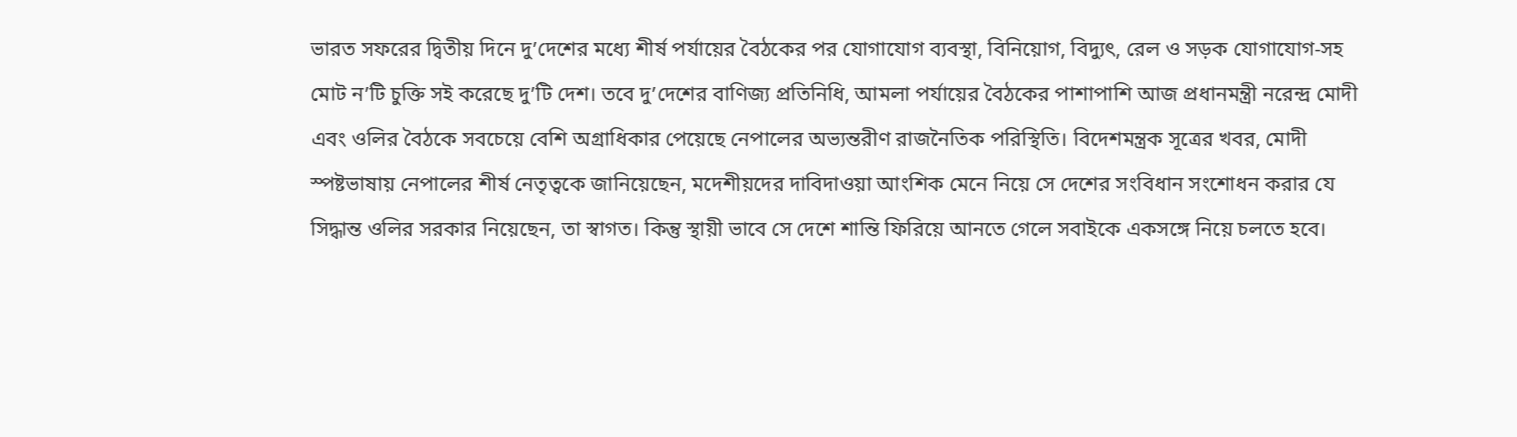ভারত সফরের দ্বিতীয় দিনে দু’দেশের মধ্যে শীর্ষ পর্যায়ের বৈঠকের পর যোগাযোগ ব্যবস্থা, বিনিয়োগ, বিদ্যুৎ, রেল ও সড়ক যোগাযোগ-সহ মোট ন’টি চুক্তি সই করেছে দু’টি দেশ। তবে দু’দেশের বাণিজ্য প্রতিনিধি, আমলা পর্যায়ের বৈঠকের পাশাপাশি আজ প্রধানমন্ত্রী নরেন্দ্র মোদী এবং ওলির বৈঠকে সবচেয়ে বেশি অগ্রাধিকার পেয়েছে নেপালের অভ্যন্তরীণ রাজনৈতিক পরিস্থিতি। বিদেশমন্ত্রক সূত্রের খবর, মোদী স্পষ্টভাষায় নেপালের শীর্ষ নেতৃত্বকে জানিয়েছেন, মদেশীয়দের দাবিদাওয়া আংশিক মেনে নিয়ে সে দেশের সংবিধান সংশোধন করার যে সিদ্ধান্ত ওলির সরকার নিয়েছেন, তা স্বাগত। কিন্তু স্থায়ী ভাবে সে দেশে শান্তি ফিরিয়ে আনতে গেলে সবাইকে একসঙ্গে নিয়ে চলতে হবে।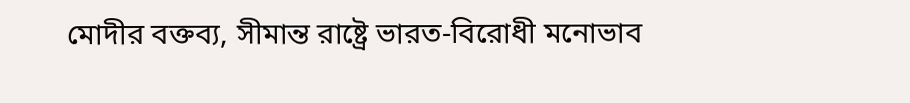মোদীর বক্তব্য, সীমান্ত রাষ্ট্রে ভারত-বিরোধী মনোভাব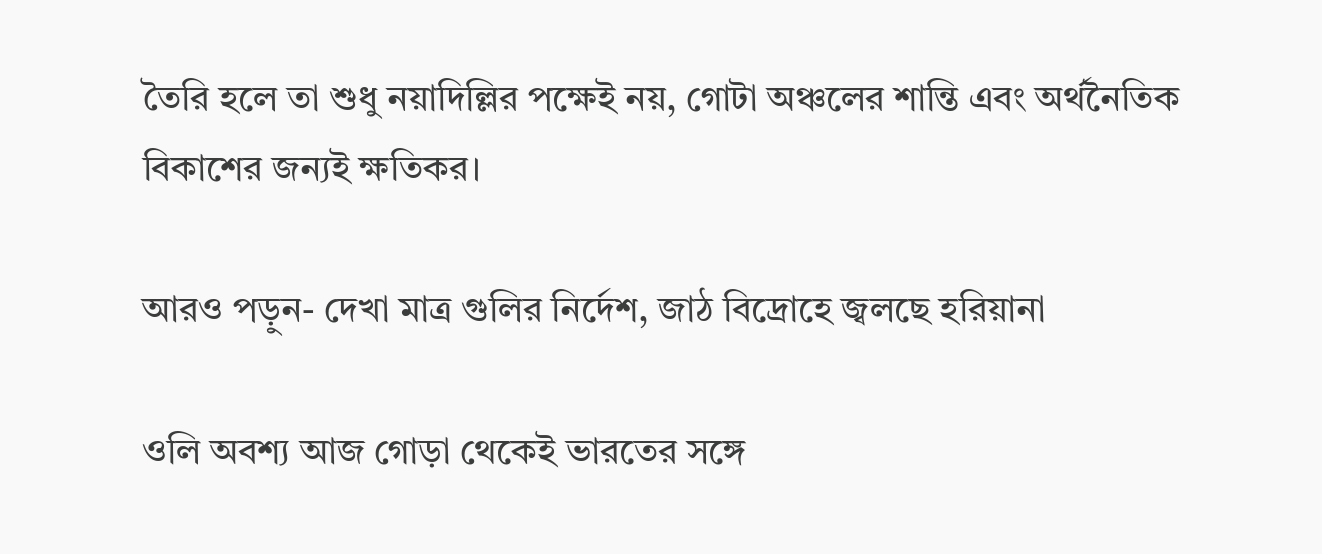তৈরি হলে তা শুধু নয়াদিল্লির পক্ষেই নয়, গোটা অঞ্চলের শান্তি এবং অর্থনৈতিক বিকাশের জন্যই ক্ষতিকর।

আরও পড়ুন- দেখা মাত্র গুলির নির্দেশ, জাঠ বিদ্রোহে জ্বলছে হরিয়ানা

ওলি অবশ্য আজ গোড়া থেকেই ভারতের সঙ্গে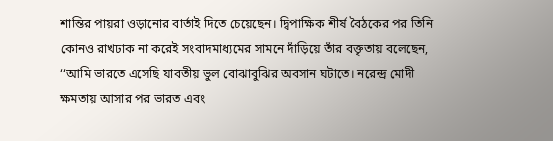শান্তির পায়রা ওড়ানোর বার্তাই দিতে চেয়েছেন। দ্বিপাক্ষিক শীর্ষ বৈঠকের পর তিনি কোনও রাখঢাক না করেই সংবাদমাধ্যমের সামনে দাঁড়িয়ে তাঁর বক্তৃতায় বলেছেন, ‘‘আমি ভারতে এসেছি যাবতীয় ভুল বোঝাবুঝির অবসান ঘটাতে। নরেন্দ্র মোদী ক্ষমতায় আসার পর ভারত এবং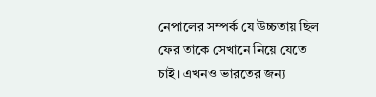নেপালের সম্পর্ক যে উচ্চতায় ছিল ফের তাকে সেখানে নিয়ে যেতে চাই। এখনও ভারতের জন্য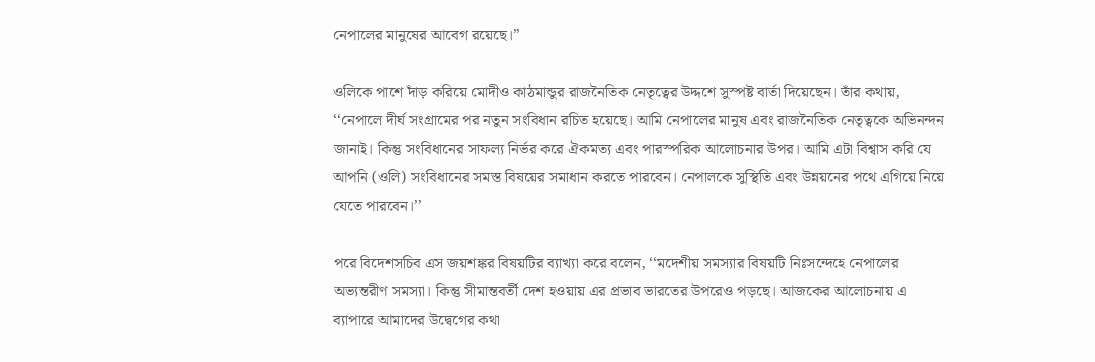নেপালের মানুষের আবেগ রয়েছে।’’

ওলিকে পাশে দাঁড় করিয়ে মোদীও কাঠমান্ডুর রাজনৈতিক নেতৃত্বের উদ্দশে সুস্পষ্ট বার্তা দিয়েছেন। তাঁর কথায়, ‘‘নেপালে দীর্ঘ সংগ্রামের পর নতুন সংবিধান রচিত হয়েছে। আমি নেপালের মানুষ এবং রাজনৈতিক নেতৃত্বকে অভিনন্দন জানাই। কিন্তু সংবিধানের সাফল্য নির্ভর করে ঐকমত্য এবং পারস্পরিক আলোচনার উপর। আমি এটা বিশ্বাস করি যে আপনি (ওলি) সংবিধানের সমস্ত বিষয়ের সমাধান করতে পারবেন। নেপালকে সুস্থিতি এবং উন্নয়নের পথে এগিয়ে নিয়ে যেতে পারবেন।’’

পরে বিদেশসচিব এস জয়শঙ্কর বিষয়টির ব্যাখ্যা করে বলেন, ‘‘মদেশীয় সমস্যার বিষয়টি নিঃসন্দেহে নেপালের অভ্যন্তরীণ সমস্যা। কিন্তু সীমান্তবর্তী দেশ হওয়ায় এর প্রভাব ভারতের উপরেও পড়ছে। আজকের আলোচনায় এ ব্যাপারে আমাদের উদ্বেগের কথা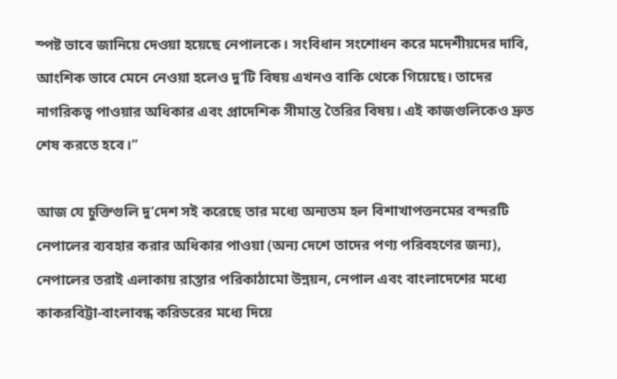স্পষ্ট ভাবে জানিয়ে দেওয়া হয়েছে নেপালকে। সংবিধান সংশোধন করে মদেশীয়দের দাবি, আংশিক ভাবে মেনে নেওয়া হলেও দু’টি বিষয় এখনও বাকি থেকে গিয়েছে। তাদের নাগরিকত্ব পাওয়ার অধিকার এবং প্রাদেশিক সীমান্ত তৈরির বিষয়। এই কাজগুলিকেও দ্রুত শেষ করতে হবে।’’

আজ যে চুক্তিগুলি দু’দেশ সই করেছে তার মধ্যে অন্যতম হল বিশাখাপত্তনমের বন্দরটি নেপালের ব্যবহার করার অধিকার পাওয়া (অন্য দেশে তাদের পণ্য পরিবহণের জন্য), নেপালের তরাই এলাকায় রাস্তার পরিকাঠামো উন্নয়ন, নেপাল এবং বাংলাদেশের মধ্যে কাকরবিট্টা-বাংলাবন্ধ করিডরের মধ্যে দিয়ে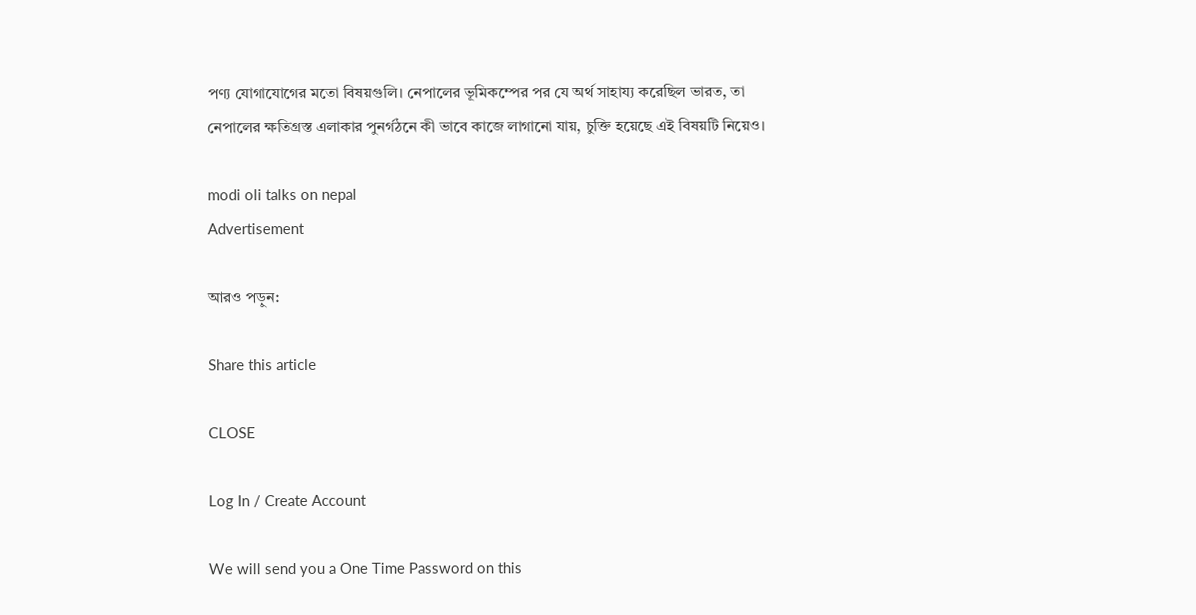পণ্য যোগাযোগের মতো বিষয়গুলি। নেপালের ভূমিকম্পের পর যে অর্থ সাহায্য করেছিল ভারত, তা নেপালের ক্ষতিগ্রস্ত এলাকার পুনর্গঠনে কী ভাবে কাজে লাগানো যায়, চুক্তি হয়েছে এই বিষয়টি নিয়েও।

modi oli talks on nepal
Advertisement

আরও পড়ুন:

Share this article

CLOSE

Log In / Create Account

We will send you a One Time Password on this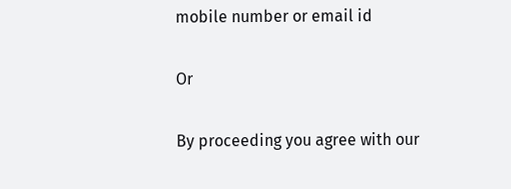mobile number or email id

Or

By proceeding you agree with our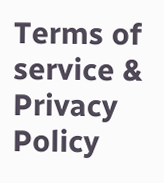Terms of service & Privacy Policy